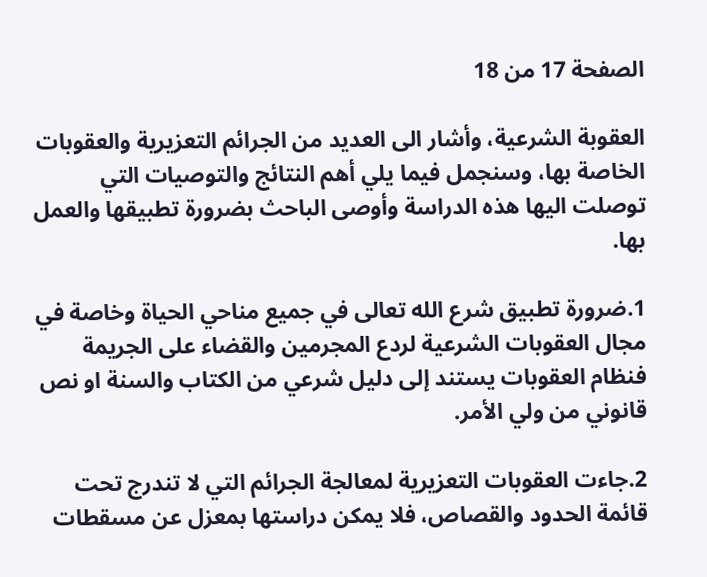الصفحة 17 من 18

العقوبة الشرعية، وأشار الى العديد من الجرائم التعزيرية والعقوبات الخاصة بها، وسنجمل فيما يلي أهم النتائج والتوصيات التي توصلت اليها هذه الدراسة وأوصى الباحث بضرورة تطبيقها والعمل بها.

1.ضرورة تطبيق شرع الله تعالى في جميع مناحي الحياة وخاصة في مجال العقوبات الشرعية لردع المجرمين والقضاء على الجريمة فنظام العقوبات يستند إلى دليل شرعي من الكتاب والسنة او نص قانوني من ولي الأمر.

2.جاءت العقوبات التعزيرية لمعالجة الجرائم التي لا تندرج تحت قائمة الحدود والقصاص، فلا يمكن دراستها بمعزل عن مسقطات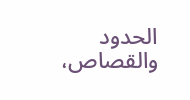الحدود والقصاص،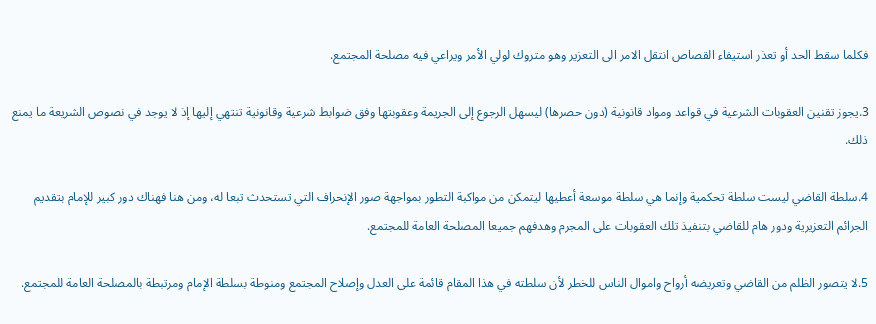فكلما سقط الحد أو تعذر استيفاء القصاص انتقل الامر الى التعزير وهو متروك لولي الأمر ويراعي فيه مصلحة المجتمع.

3.يجوز تقنين العقوبات الشرعية في قواعد ومواد قانونية (دون حصرها) ليسهل الرجوع إلى الجريمة وعقوبتها وفق ضوابط شرعية وقانونية تنتهي إليها إذ لا يوجد في نصوص الشريعة ما يمنع ذلك.

4.سلطة القاضي ليست سلطة تحكمية وإنما هي سلطة موسعة أعطيها ليتمكن من مواكبة التطور بمواجهة صور الإنحراف التي تستحدث تبعا له، ومن هنا فهناك دور كبير للإمام بتقديم الجرائم التعزيرية ودور هام للقاضي بتنفيذ تلك العقوبات على المجرم وهدفهم جميعا المصلحة العامة للمجتمع.

5.لا يتصور الظلم من القاضي وتعريضه أرواح واموال الناس للخطر لأن سلطته في هذا المقام قائمة على العدل وإصلاح المجتمع ومنوطة بسلطة الإمام ومرتبطة بالمصلحة العامة للمجتمع.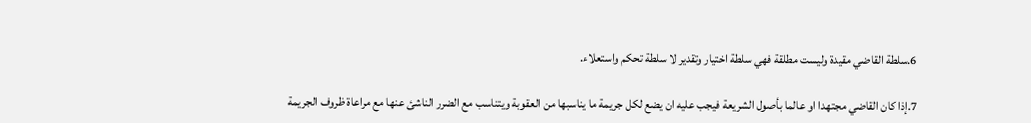6.سلطة القاضي مقيدة وليست مطلقة فهي سلطة اختيار وتقدير لا سلطة تحكم واستعلاء.

7.إذا كان القاضي مجتهدا او عالما بأصول الشريعة فيجب عليه ان يضع لكل جريمة ما يناسبها من العقوبة ويتناسب مع الضرر الناشئ عنها مع مراعاة ظروف الجريمة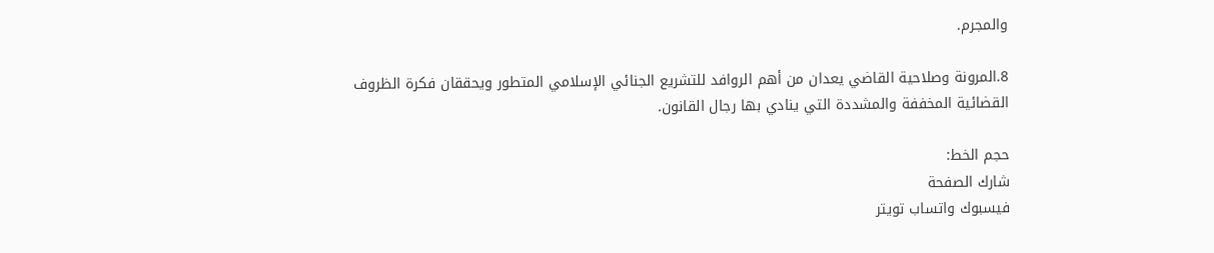والمجرم.

8.المرونة وصلاحية القاضي يعدان من أهم الروافد للتشريع الجنائي الإسلامي المتطور ويحققان فكرة الظروف القضائية المخففة والمشددة التي ينادي بها رجال القانون.

حجم الخط:
شارك الصفحة
فيسبوك واتساب تويتر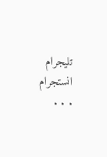تليجرام انستجرام
. . .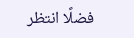فضلًا انتظر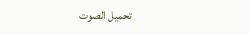تحميل الصوت